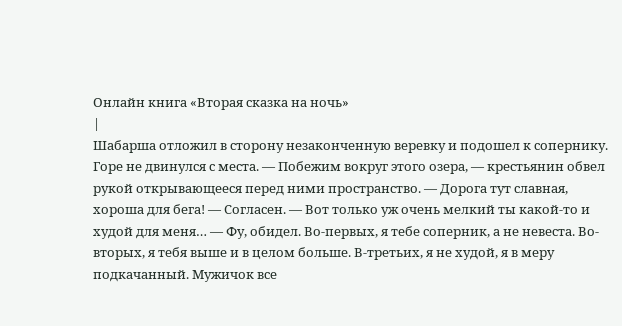Онлайн книга «Вторая сказка на ночь»
|
Шабарша отложил в сторону незаконченную веревку и подошел к сопернику. Горе не двинулся с места. — Побежим вокруг этого озера, — крестьянин обвел рукой открывающееся перед ними пространство. — Дорога тут славная, хороша для бега! — Согласен. — Вот только уж очень мелкий ты какой-то и худой для меня… — Фу, обидел. Во-первых, я тебе соперник, а не невеста. Во-вторых, я тебя выше и в целом больше. В-третьих, я не худой, я в меру подкачанный. Мужичок все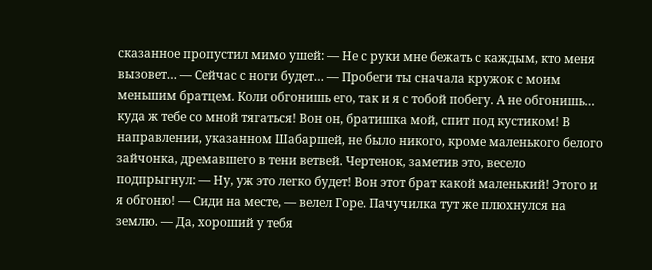сказанное пропустил мимо ушей: — Не с руки мне бежать с каждым, кто меня вызовет… — Сейчас с ноги будет… — Пробеги ты сначала кружок с моим меньшим братцем. Коли обгонишь его, так и я с тобой побегу. А не обгонишь… куда ж тебе со мной тягаться! Вон он, братишка мой, спит под кустиком! В направлении, указанном Шабаршей, не было никого, кроме маленького белого зайчонка, дремавшего в тени ветвей. Чертенок, заметив это, весело подпрыгнул: — Ну, уж это легко будет! Вон этот брат какой маленький! Этого и я обгоню! — Сиди на месте, — велел Горе. Пачучилка тут же плюхнулся на землю. — Да, хороший у тебя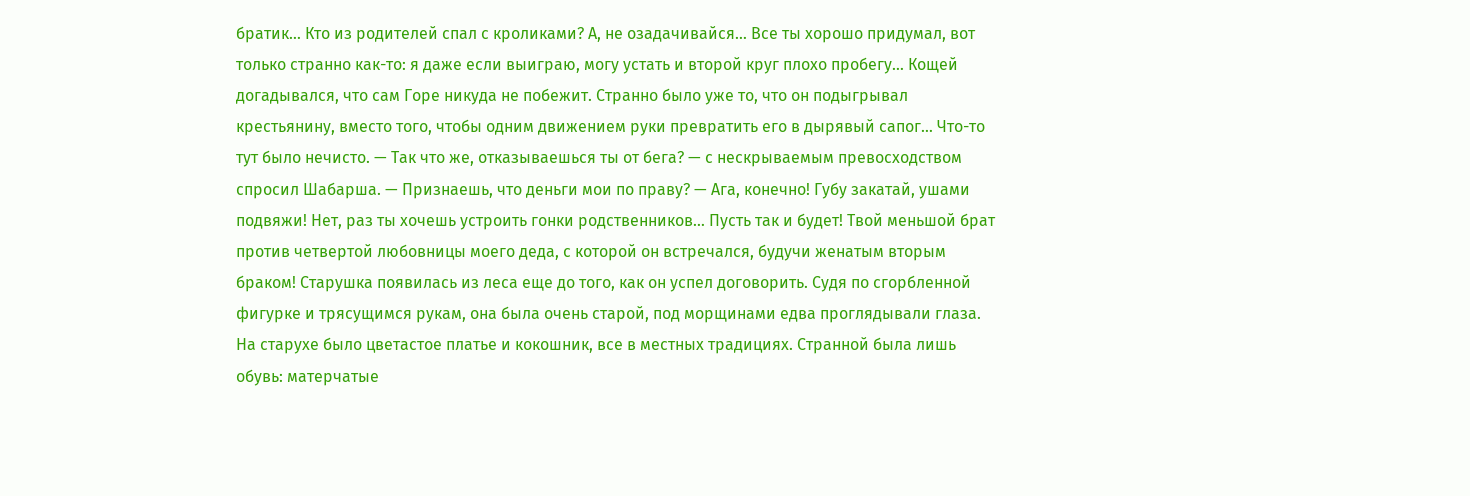братик… Кто из родителей спал с кроликами? А, не озадачивайся… Все ты хорошо придумал, вот только странно как-то: я даже если выиграю, могу устать и второй круг плохо пробегу… Кощей догадывался, что сам Горе никуда не побежит. Странно было уже то, что он подыгрывал крестьянину, вместо того, чтобы одним движением руки превратить его в дырявый сапог… Что-то тут было нечисто. — Так что же, отказываешься ты от бега? — с нескрываемым превосходством спросил Шабарша. — Признаешь, что деньги мои по праву? — Ага, конечно! Губу закатай, ушами подвяжи! Нет, раз ты хочешь устроить гонки родственников… Пусть так и будет! Твой меньшой брат против четвертой любовницы моего деда, с которой он встречался, будучи женатым вторым браком! Старушка появилась из леса еще до того, как он успел договорить. Судя по сгорбленной фигурке и трясущимся рукам, она была очень старой, под морщинами едва проглядывали глаза. На старухе было цветастое платье и кокошник, все в местных традициях. Странной была лишь обувь: матерчатые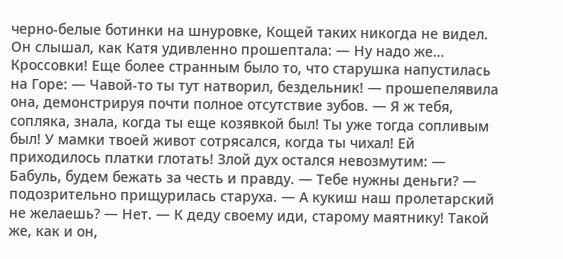черно-белые ботинки на шнуровке, Кощей таких никогда не видел. Он слышал, как Катя удивленно прошептала: — Ну надо же… Кроссовки! Еще более странным было то, что старушка напустилась на Горе: — Чавой-то ты тут натворил, бездельник! — прошепелявила она, демонстрируя почти полное отсутствие зубов. — Я ж тебя, сопляка, знала, когда ты еще козявкой был! Ты уже тогда сопливым был! У мамки твоей живот сотрясался, когда ты чихал! Ей приходилось платки глотать! Злой дух остался невозмутим: — Бабуль, будем бежать за честь и правду. — Тебе нужны деньги? — подозрительно прищурилась старуха. — А кукиш наш пролетарский не желаешь? — Нет. — К деду своему иди, старому маятнику! Такой же, как и он,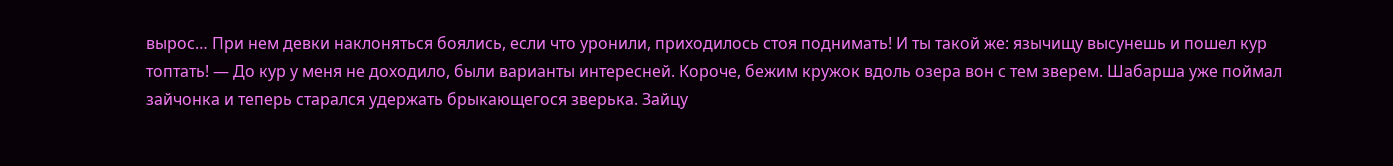вырос… При нем девки наклоняться боялись, если что уронили, приходилось стоя поднимать! И ты такой же: язычищу высунешь и пошел кур топтать! — До кур у меня не доходило, были варианты интересней. Короче, бежим кружок вдоль озера вон с тем зверем. Шабарша уже поймал зайчонка и теперь старался удержать брыкающегося зверька. Зайцу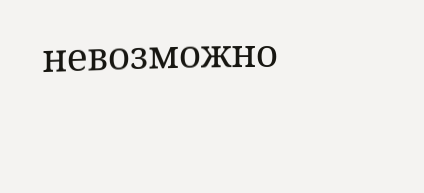невозможно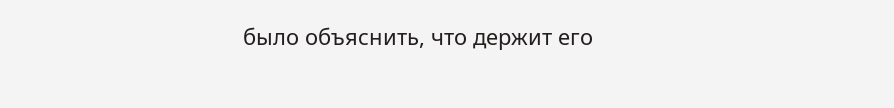было объяснить, что держит его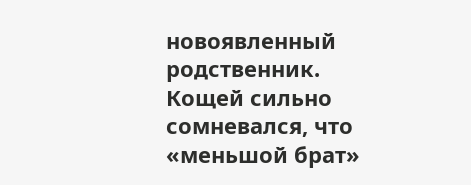новоявленный родственник. Кощей сильно сомневался, что «меньшой брат»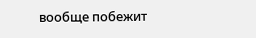вообще побежит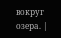вокруг озера. |